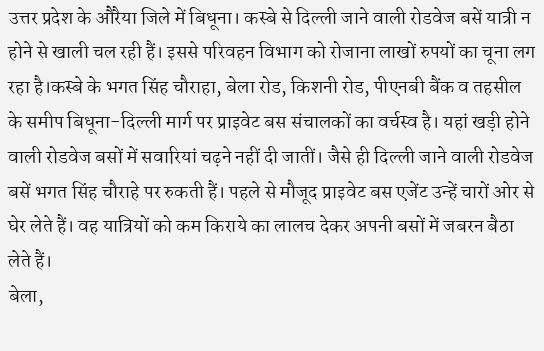उत्तर प्रदेश के औरैया जिले में बिधूना। कस्बे से दिल्ली जाने वाली रोडवेज बसें यात्री न होने से खाली चल रही हैं। इससे परिवहन विभाग को रोजाना लाखों रुपयों का चूना लग रहा है।कस्बे के भगत सिंह चौराहा, बेला रोड, किशनी रोड, पीएनबी बैंक व तहसील के समीप बिधूना-दिल्ली मार्ग पर प्राइवेट बस संचालकों का वर्चस्व है। यहां खड़ी होने वाली रोडवेज बसों में सवारियां चढ़ने नहीं दी जातीं। जैसे ही दिल्ली जाने वाली रोडवेज बसें भगत सिंह चौराहे पर रुकती हैं। पहले से मौजूद प्राइवेट बस एजेंट उन्हें चारों ओर से घेर लेते हैं। वह यात्रियों को कम किराये का लालच देकर अपनी बसों में जबरन बैठा लेते हैं।
बेला,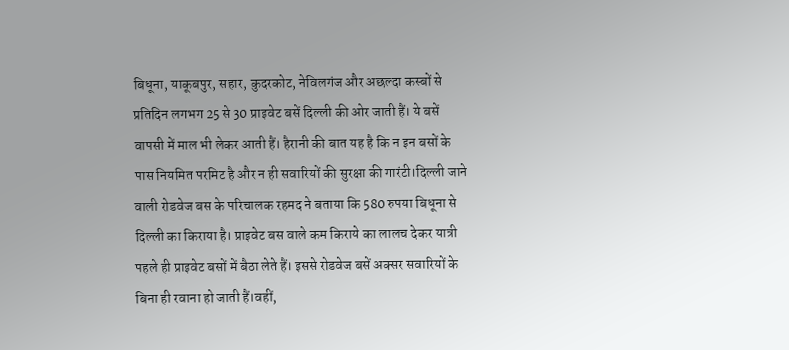बिधूना, याकूबपुर, सहार, कुदरकोट, नेविलगंज और अछल्दा कस्बों से प्रतिदिन लगभग 25 से 30 प्राइवेट बसें दिल्ली की ओर जाती हैं। ये बसें वापसी में माल भी लेकर आती हैं। हैरानी की बात यह है कि न इन बसों के पास नियमित परमिट है और न ही सवारियों की सुरक्षा की गारंटी।दिल्ली जाने वाली रोडवेज बस के परिचालक रहमद ने बताया कि 580 रुपया बिधूना से दिल्ली का किराया है। प्राइवेट बस वाले कम किराये का लालच देकर यात्री पहले ही प्राइवेट बसों में बैठा लेते हैं। इससे रोडवेज बसें अक्सर सवारियों के बिना ही रवाना हो जाती हैं।वहीं,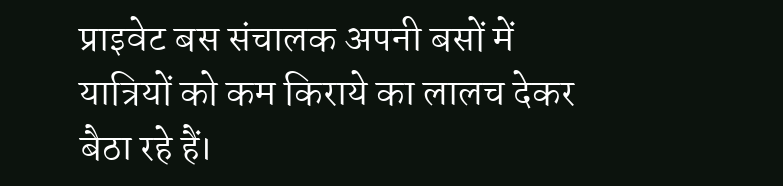प्राइवेट बस संचालक अपनी बसों में यात्रियों को कम किराये का लालच देकर बैठा रहे हैं।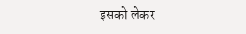इसको लेकर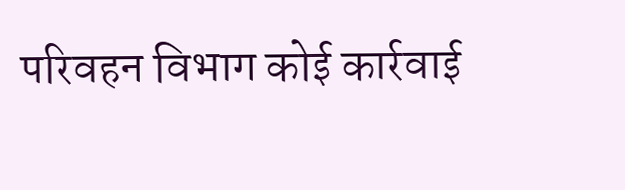परिवहन विभाग कोई कार्रवाई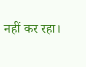नहीं कर रहा।